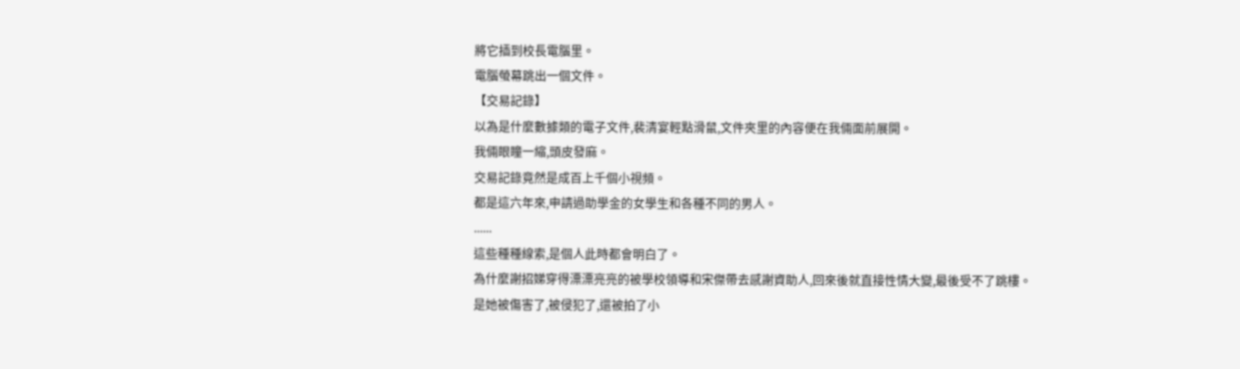將它插到校長電腦里。
電腦螢幕跳出一個文件。
【交易記錄】
以為是什麼數據類的電子文件,裴清宴輕點滑鼠,文件夾里的內容便在我倆面前展開。
我倆眼瞳一縮,頭皮發麻。
交易記錄竟然是成百上千個小視頻。
都是這六年來,申請過助學金的女學生和各種不同的男人。
......
這些種種線索,是個人此時都會明白了。
為什麼謝招娣穿得漂漂亮亮的被學校領導和宋傑帶去感謝資助人,回來後就直接性情大變,最後受不了跳樓。
是她被傷害了,被侵犯了,還被拍了小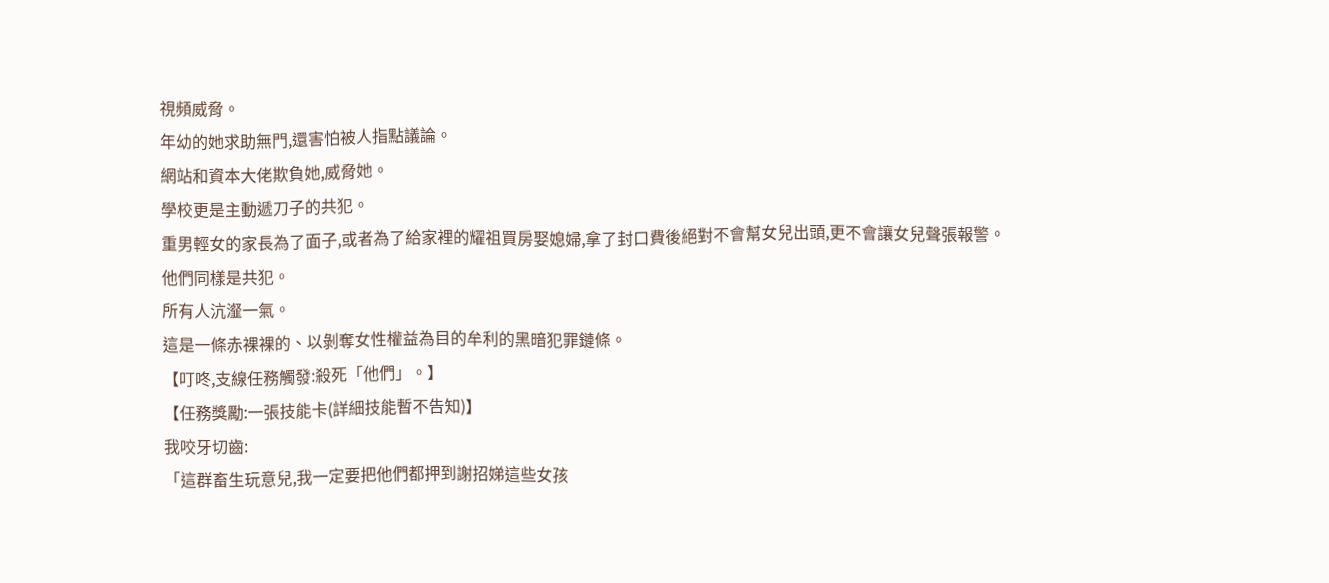視頻威脅。
年幼的她求助無門,還害怕被人指點議論。
網站和資本大佬欺負她,威脅她。
學校更是主動遞刀子的共犯。
重男輕女的家長為了面子,或者為了給家裡的耀祖買房娶媳婦,拿了封口費後絕對不會幫女兒出頭,更不會讓女兒聲張報警。
他們同樣是共犯。
所有人沆瀣一氣。
這是一條赤裸裸的、以剝奪女性權益為目的牟利的黑暗犯罪鏈條。
【叮咚,支線任務觸發:殺死「他們」。】
【任務獎勵:一張技能卡(詳細技能暫不告知)】
我咬牙切齒:
「這群畜生玩意兒,我一定要把他們都押到謝招娣這些女孩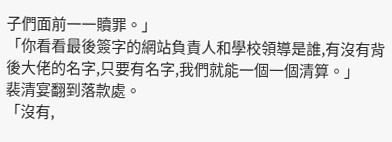子們面前一一贖罪。」
「你看看最後簽字的網站負責人和學校領導是誰,有沒有背後大佬的名字,只要有名字,我們就能一個一個清算。」
裴清宴翻到落款處。
「沒有,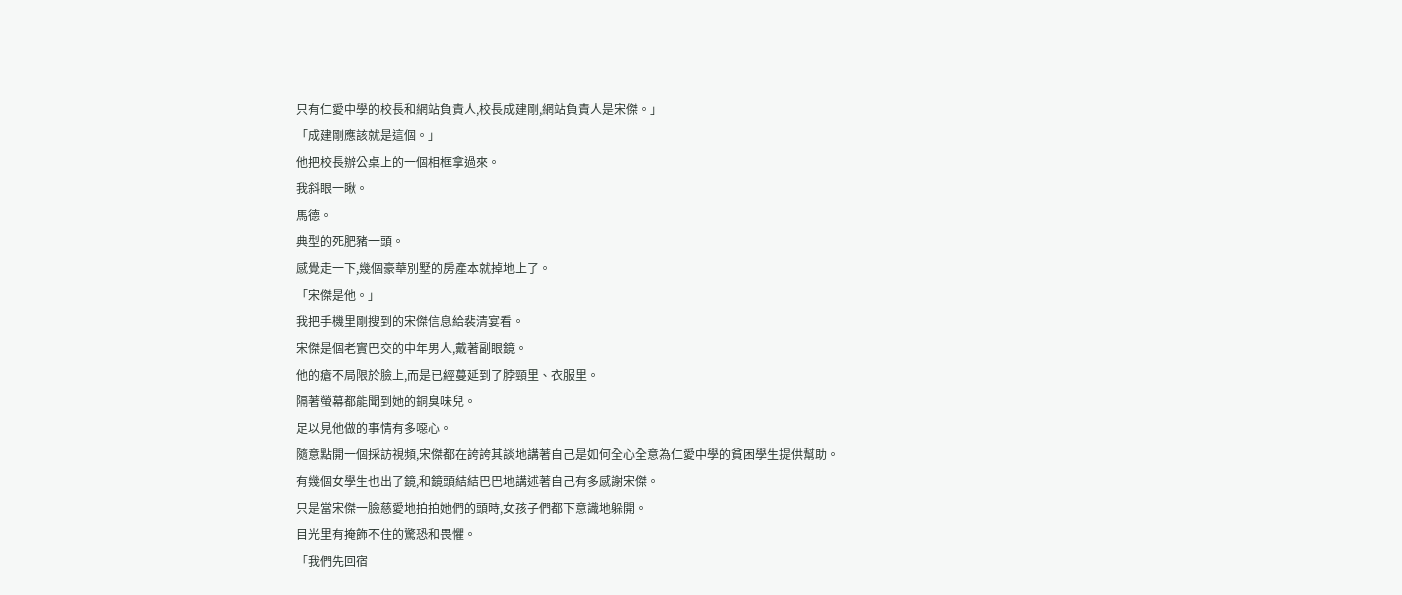只有仁愛中學的校長和網站負責人,校長成建剛,網站負責人是宋傑。」
「成建剛應該就是這個。」
他把校長辦公桌上的一個相框拿過來。
我斜眼一瞅。
馬德。
典型的死肥豬一頭。
感覺走一下,幾個豪華別墅的房產本就掉地上了。
「宋傑是他。」
我把手機里剛搜到的宋傑信息給裴清宴看。
宋傑是個老實巴交的中年男人,戴著副眼鏡。
他的瘡不局限於臉上,而是已經蔓延到了脖頸里、衣服里。
隔著螢幕都能聞到她的銅臭味兒。
足以見他做的事情有多噁心。
隨意點開一個採訪視頻,宋傑都在誇誇其談地講著自己是如何全心全意為仁愛中學的貧困學生提供幫助。
有幾個女學生也出了鏡,和鏡頭結結巴巴地講述著自己有多感謝宋傑。
只是當宋傑一臉慈愛地拍拍她們的頭時,女孩子們都下意識地躲開。
目光里有掩飾不住的驚恐和畏懼。
「我們先回宿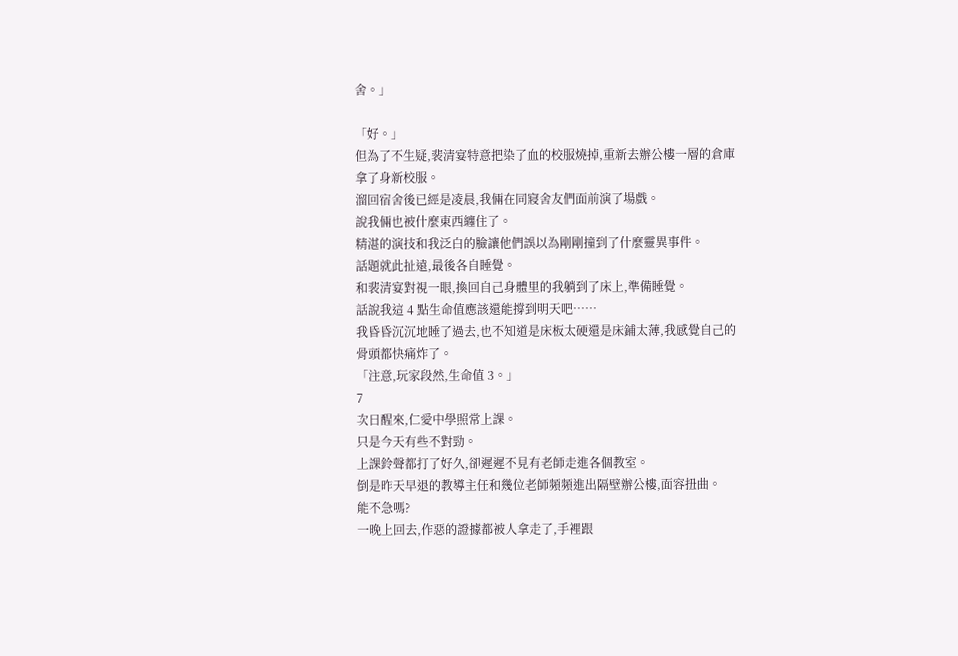舍。」

「好。」
但為了不生疑,裴清宴特意把染了血的校服燒掉,重新去辦公樓一層的倉庫拿了身新校服。
溜回宿舍後已經是凌晨,我倆在同寢舍友們面前演了場戲。
說我倆也被什麼東西纏住了。
精湛的演技和我泛白的臉讓他們誤以為剛剛撞到了什麼靈異事件。
話題就此扯遠,最後各自睡覺。
和裴清宴對視一眼,換回自己身體里的我躺到了床上,準備睡覺。
話說我這 4 點生命值應該還能撐到明天吧……
我昏昏沉沉地睡了過去,也不知道是床板太硬還是床鋪太薄,我感覺自己的骨頭都快痛炸了。
「注意,玩家段然,生命值 3。」
7
次日醒來,仁愛中學照常上課。
只是今天有些不對勁。
上課鈴聲都打了好久,卻遲遲不見有老師走進各個教室。
倒是昨天早退的教導主任和幾位老師頻頻進出隔壁辦公樓,面容扭曲。
能不急嗎?
一晚上回去,作惡的證據都被人拿走了,手裡跟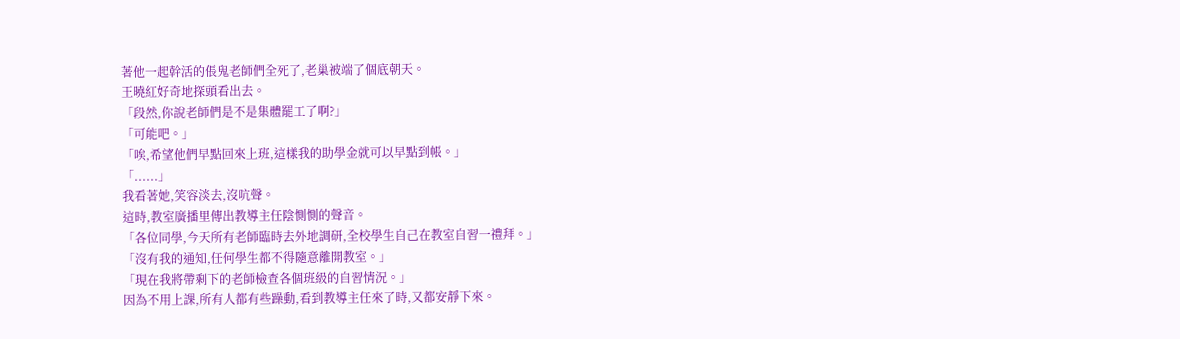著他一起幹活的倀鬼老師們全死了,老巢被端了個底朝天。
王曉紅好奇地探頭看出去。
「段然,你說老師們是不是集體罷工了啊?」
「可能吧。」
「唉,希望他們早點回來上班,這樣我的助學金就可以早點到帳。」
「......」
我看著她,笑容淡去,沒吭聲。
這時,教室廣播里傳出教導主任陰惻惻的聲音。
「各位同學,今天所有老師臨時去外地調研,全校學生自己在教室自習一禮拜。」
「沒有我的通知,任何學生都不得隨意離開教室。」
「現在我將帶剩下的老師檢查各個班級的自習情況。」
因為不用上課,所有人都有些躁動,看到教導主任來了時,又都安靜下來。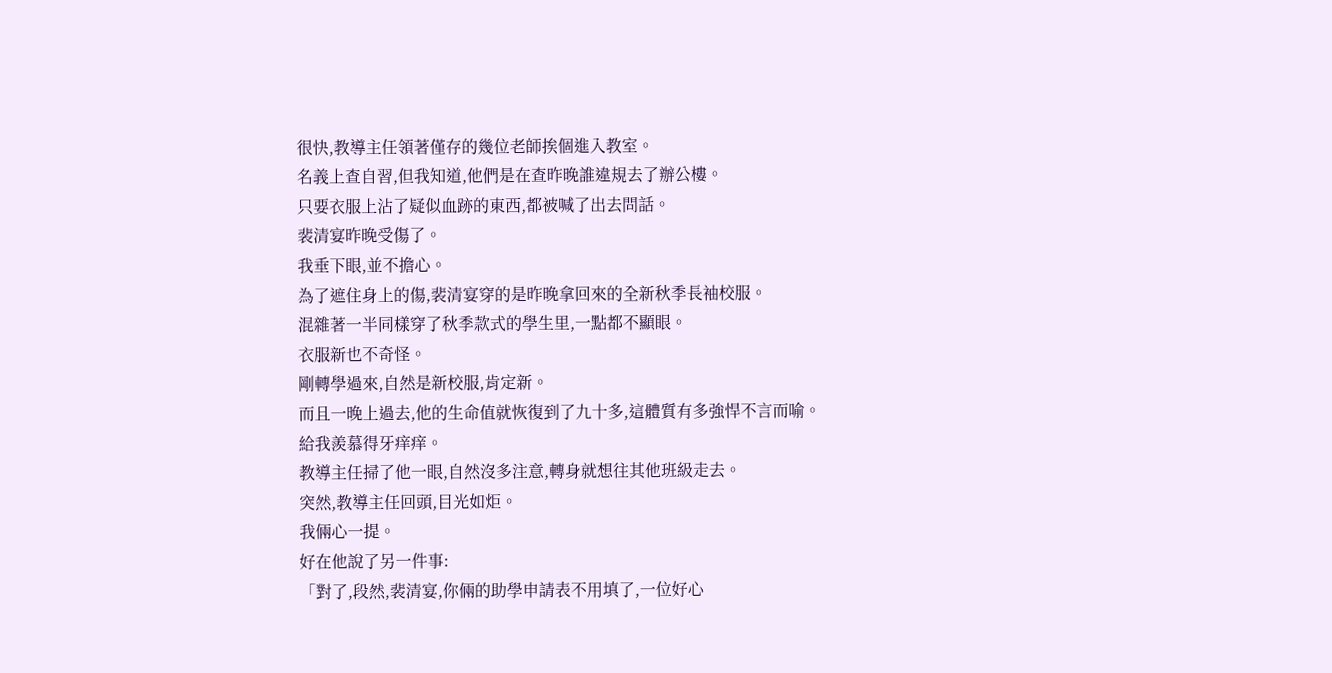很快,教導主任領著僅存的幾位老師挨個進入教室。
名義上查自習,但我知道,他們是在查昨晚誰違規去了辦公樓。
只要衣服上沾了疑似血跡的東西,都被喊了出去問話。
裴清宴昨晚受傷了。
我垂下眼,並不擔心。
為了遮住身上的傷,裴清宴穿的是昨晚拿回來的全新秋季長袖校服。
混雜著一半同樣穿了秋季款式的學生里,一點都不顯眼。
衣服新也不奇怪。
剛轉學過來,自然是新校服,肯定新。
而且一晚上過去,他的生命值就恢復到了九十多,這體質有多強悍不言而喻。
給我羨慕得牙痒痒。
教導主任掃了他一眼,自然沒多注意,轉身就想往其他班級走去。
突然,教導主任回頭,目光如炬。
我倆心一提。
好在他說了另一件事:
「對了,段然,裴清宴,你倆的助學申請表不用填了,一位好心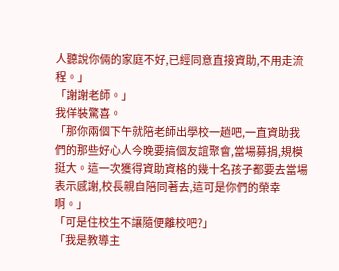人聽說你倆的家庭不好,已經同意直接資助,不用走流程。」
「謝謝老師。」
我佯裝驚喜。
「那你兩個下午就陪老師出學校一趟吧,一直資助我們的那些好心人今晚要搞個友誼聚會,當場募捐,規模挺大。這一次獲得資助資格的幾十名孩子都要去當場表示感謝,校長親自陪同著去,這可是你們的榮幸啊。」
「可是住校生不讓隨便離校吧?」
「我是教導主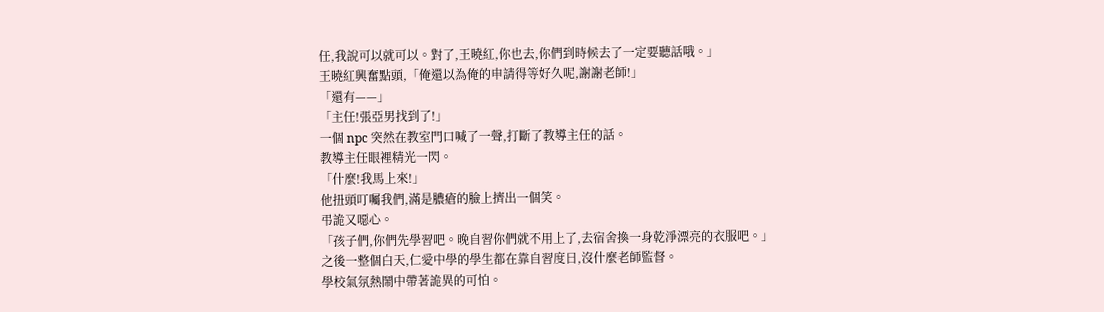任,我說可以就可以。對了,王曉紅,你也去,你們到時候去了一定要聽話哦。」
王曉紅興奮點頭,「俺還以為俺的申請得等好久呢,謝謝老師!」
「還有——」
「主任!張亞男找到了!」
一個 npc 突然在教室門口喊了一聲,打斷了教導主任的話。
教導主任眼裡精光一閃。
「什麼!我馬上來!」
他扭頭叮囑我們,滿是膿瘡的臉上擠出一個笑。
弔詭又噁心。
「孩子們,你們先學習吧。晚自習你們就不用上了,去宿舍換一身乾淨漂亮的衣服吧。」
之後一整個白天,仁愛中學的學生都在靠自習度日,沒什麼老師監督。
學校氣氛熱鬧中帶著詭異的可怕。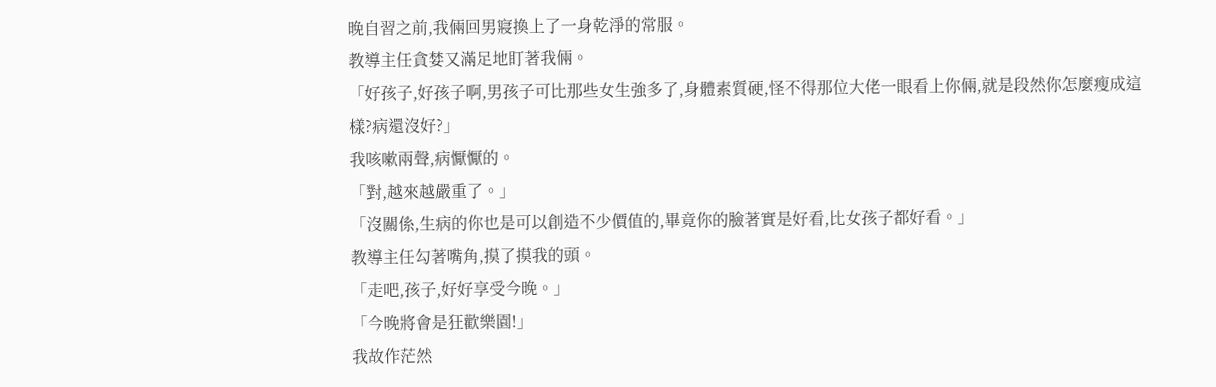晚自習之前,我倆回男寢換上了一身乾淨的常服。
教導主任貪婪又滿足地盯著我倆。
「好孩子,好孩子啊,男孩子可比那些女生強多了,身體素質硬,怪不得那位大佬一眼看上你倆,就是段然你怎麼瘦成這樣?病還沒好?」
我咳嗽兩聲,病懨懨的。
「對,越來越嚴重了。」
「沒關係,生病的你也是可以創造不少價值的,畢竟你的臉著實是好看,比女孩子都好看。」
教導主任勾著嘴角,摸了摸我的頭。
「走吧,孩子,好好享受今晚。」
「今晚將會是狂歡樂園!」
我故作茫然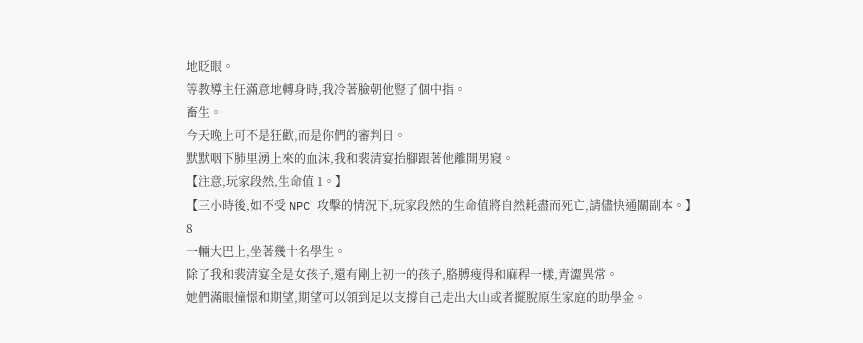地眨眼。
等教導主任滿意地轉身時,我冷著臉朝他豎了個中指。
畜生。
今天晚上可不是狂歡,而是你們的審判日。
默默咽下肺里湧上來的血沫,我和裴清宴抬腳跟著他離開男寢。
【注意,玩家段然,生命值 1。】
【三小時後,如不受 NPC 攻擊的情況下,玩家段然的生命值將自然耗盡而死亡,請儘快通關副本。】
8
一輛大巴上,坐著幾十名學生。
除了我和裴清宴全是女孩子,還有剛上初一的孩子,胳膊瘦得和麻稈一樣,青澀異常。
她們滿眼憧憬和期望,期望可以領到足以支撐自己走出大山或者擺脫原生家庭的助學金。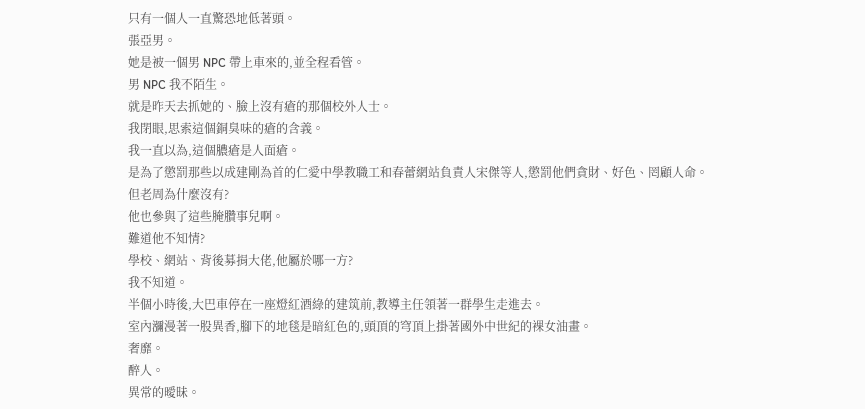只有一個人一直驚恐地低著頭。
張亞男。
她是被一個男 NPC 帶上車來的,並全程看管。
男 NPC 我不陌生。
就是昨天去抓她的、臉上沒有瘡的那個校外人士。
我閉眼,思索這個銅臭味的瘡的含義。
我一直以為,這個膿瘡是人面瘡。
是為了懲罰那些以成建剛為首的仁愛中學教職工和春蕾網站負責人宋傑等人,懲罰他們貪財、好色、罔顧人命。
但老周為什麼沒有?
他也參與了這些腌臢事兒啊。
難道他不知情?
學校、網站、背後募捐大佬,他屬於哪一方?
我不知道。
半個小時後,大巴車停在一座燈紅酒綠的建筑前,教導主任領著一群學生走進去。
室內瀰漫著一股異香,腳下的地毯是暗紅色的,頭頂的穹頂上掛著國外中世紀的裸女油畫。
奢靡。
醉人。
異常的曖昧。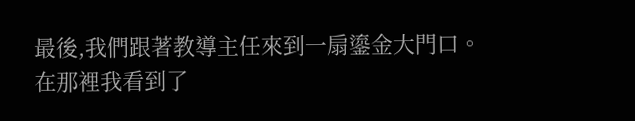最後,我們跟著教導主任來到一扇鎏金大門口。
在那裡我看到了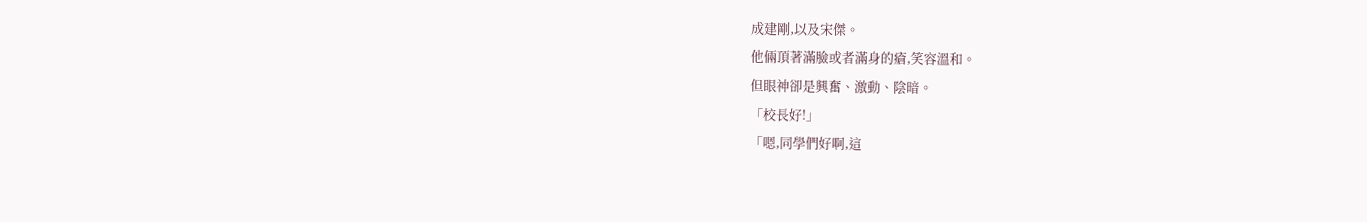成建剛,以及宋傑。
他倆頂著滿臉或者滿身的瘡,笑容溫和。
但眼神卻是興奮、激動、陰暗。
「校長好!」
「嗯,同學們好啊,這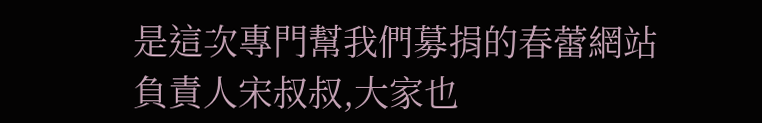是這次專門幫我們募捐的春蕾網站負責人宋叔叔,大家也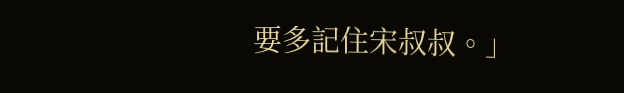要多記住宋叔叔。」